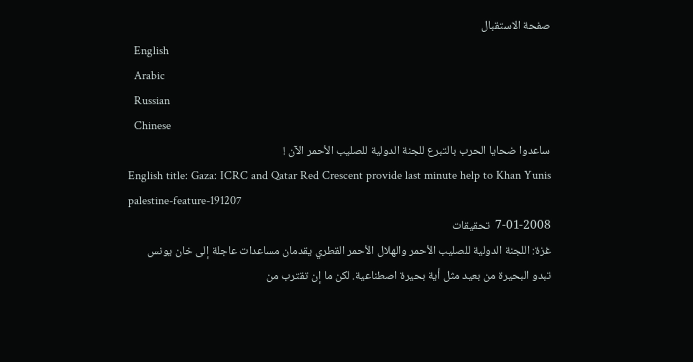صفحة الاستقبال
  English
  Arabic
  Russian
  Chinese
ساعدوا ضحايا الحرب بالتبرع للجنة الدولية للصليب الأحمر الآن !
English title: Gaza: ICRC and Qatar Red Crescent provide last minute help to Khan Yunis
palestine-feature-191207
7-01-2008  تحقيقات
غزة: اللجنة الدولية للصليب الأحمر والهلال الأحمر القطري يقدمان مساعدات عاجلة إلى خان يونس
تبدو البحيرة من بعيد مثل أية بحيرة اصطناعية. لكن ما إن تقترب من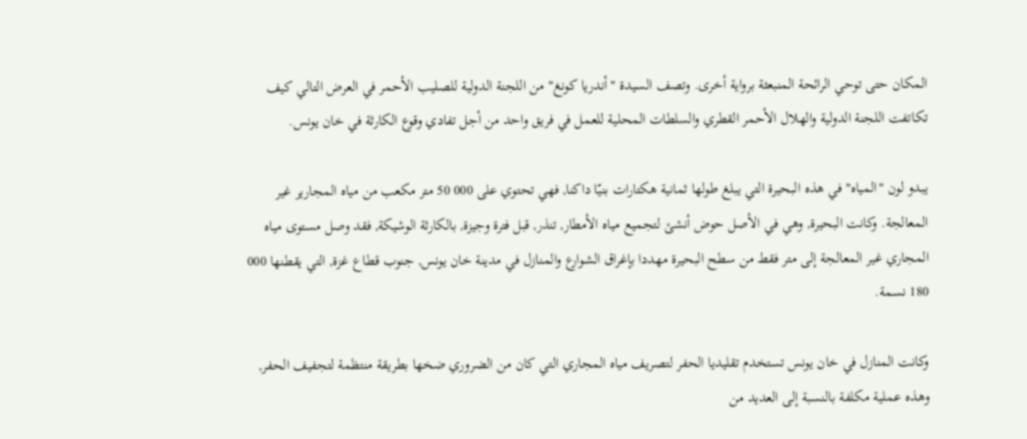المكان حتى توحي الرائحة المنبعثة برواية أخرى. وتصف السيدة "أندريا كونغ" من اللجنة الدولية للصليب الأحمر في العرض التالي كيف تكاتفت اللجنة الدولية والهلال الأحمر القطري والسلطات المحلية للعمل في فريق واحد من أجل تفادي وقوع الكارثة في خان يونس.

يبدو لون "المياه" في هذه البحيرة التي يبلغ طولها ثمانية هكتارات بنيّا داكنا, فهي تحتوي على 000 50 متر مكعب من مياه المجارير غير المعالجة. وكانت البحيرة, وهي في الأصل حوض أنشئ لتجميع مياه الأمطار, تنذر, قبل فترة وجيزة, بالكارثة الوشيكة, فقد وصل مستوى مياه المجاري غير المعالجة إلى متر فقط من سطح البحيرة مهددا بإغراق الشوارع والمنازل في مدينة خان يونس, جنوب قطاع غزة, التي يقطنها 000 180 نسمة.

وكانت المنازل في خان يونس تستخدم تقليديا الحفر لتصريف مياه المجاري التي كان من الضروري ضخها بطريقة منتظمة لتجفيف الحفر, وهذه عملية مكلفة بالنسبة إلى العديد من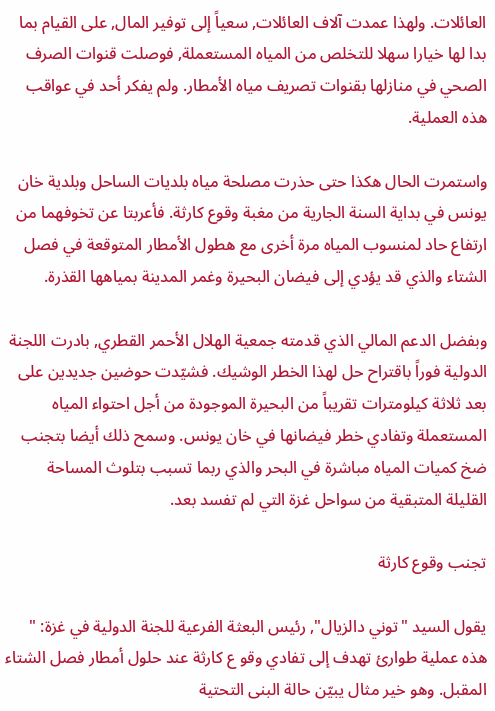العائلات. ولهذا عمدت آلاف العائلات, سعياً إلى توفير المال, على القيام بما بدا لها خيارا سهلا للتخلص من المياه المستعملة, فوصلت قنوات الصرف الصحي في منازلها بقنوات تصريف مياه الأمطار. ولم يفكر أحد في عواقب هذه العملية.

واستمرت الحال هكذا حتى حذرت مصلحة مياه بلديات الساحل وبلدية خان يونس في بداية السنة الجارية من مغبة وقوع كارثة. فأعربتا عن تخوفهما من ارتفاع حاد لمنسوب المياه مرة أخرى مع هطول الأمطار المتوقعة في فصل الشتاء والذي قد يؤدي إلى فيضان البحيرة وغمر المدينة بمياهها القذرة.

وبفضل الدعم المالي الذي قدمته جمعية الهلال الأحمر القطري, بادرت اللجنة الدولية فوراً باقتراح حل لهذا الخطر الوشيك. فشيّدت حوضين جديدين على بعد ثلاثة كيلومترات تقريباً من البحيرة الموجودة من أجل احتواء المياه المستعملة وتفادي خطر فيضانها في خان يونس. وسمح ذلك أيضا بتجنب ضخ كميات المياه مباشرة في البحر والذي ربما تسبب بتلوث المساحة القليلة المتبقية من سواحل غزة التي لم تفسد بعد.

تجنب وقوع كارثة

يقول السيد "توني دالزيال", رئيس البعثة الفرعية للجنة الدولية في غزة: " هذه عملية طوارئ تهدف إلى تفادي وقو ع كارثة عند حلول أمطار فصل الشتاء المقبل. وهو خير مثال يبيّن حالة البنى التحتية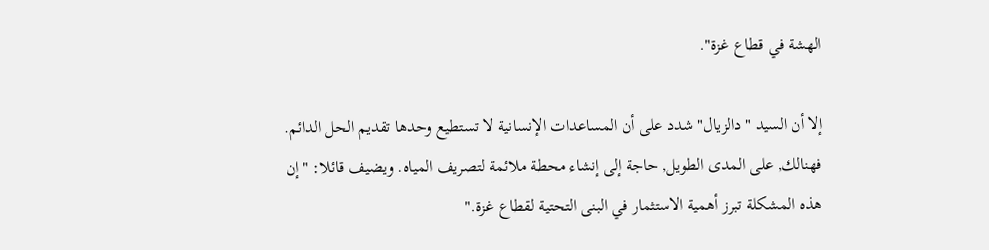الهشة في قطاع غزة".

إلا أن السيد "دالزيال" شدد على أن المساعدات الإنسانية لا تستطيع وحدها تقديم الحل الدائم. فهنالك, على المدى الطويل, حاجة إلى إنشاء محطة ملائمة لتصريف المياه. ويضيف قائلا: "إن هذه المشكلة تبرز أهمية الاستثمار في البنى التحتية لقطاع غزة."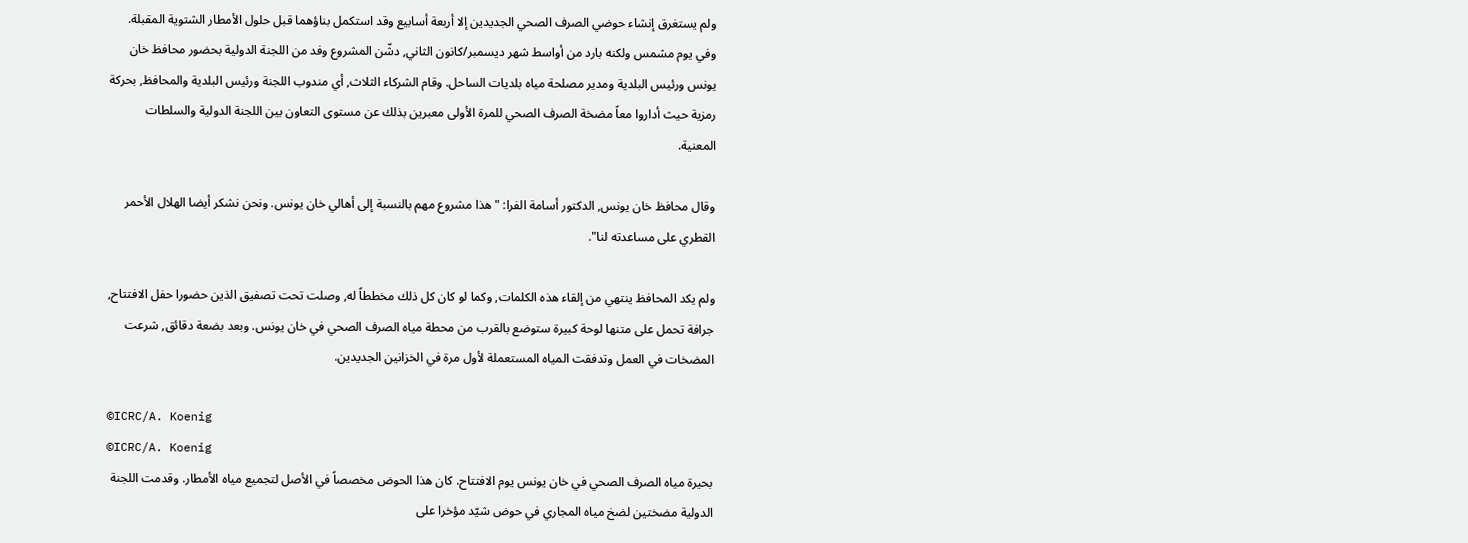ولم يستغرق إنشاء حوضي الصرف الصحي الجديدين إلا أربعة أسابيع وقد استكمل بناؤهما قبل حلول الأمطار الشتوية المقبلة. وفي يوم مشمس ولكنه بارد من أواسط شهر ديسمبر/كانون الثاني, دشّن المشروع وفد من اللجنة الدولية بحضور محافظ خان يونس ورئيس البلدية ومدير مصلحة مياه بلديات الساحل. وقام الشركاء الثلاث, أي مندوب اللجنة ورئيس البلدية والمحافظ, بحركة رمزية حيث أداروا معاً مضخة الصرف الصحي للمرة الأولى معبرين بذلك عن مستوى التعاون بين اللجنة الدولية والسلطات المعنية.

وقال محافظ خان يونس, الدكتور أسامة الفرا: " هذا مشروع مهم بالنسبة إلى أهالي خان يونس. ونحن نشكر أيضا الهلال الأحمر القطري على مساعدته لنا".

ولم يكد المحافظ ينتهي من إلقاء هذه الكلمات, وكما لو كان كل ذلك مخططاً له, وصلت تحت تصفيق الذين حضورا حفل الافتتاح, جرافة تحمل على متنها لوحة كبيرة ستوضع بالقرب من محطة مياه الصرف الصحي في خان يونس. وبعد بضعة دقائق, شرعت المضخات في العمل وتدفقت المياه المستعملة لأول مرة في الخزانين الجديدين.

©ICRC/A. Koenig
©ICRC/A. Koenig
بحيرة مياه الصرف الصحي في خان يونس يوم الافتتاح. كان هذا الحوض مخصصاً في الأصل لتجميع مياه الأمطار. وقدمت اللجنة الدولية مضختين لضخ مياه المجاري في حوض شيّد مؤخرا على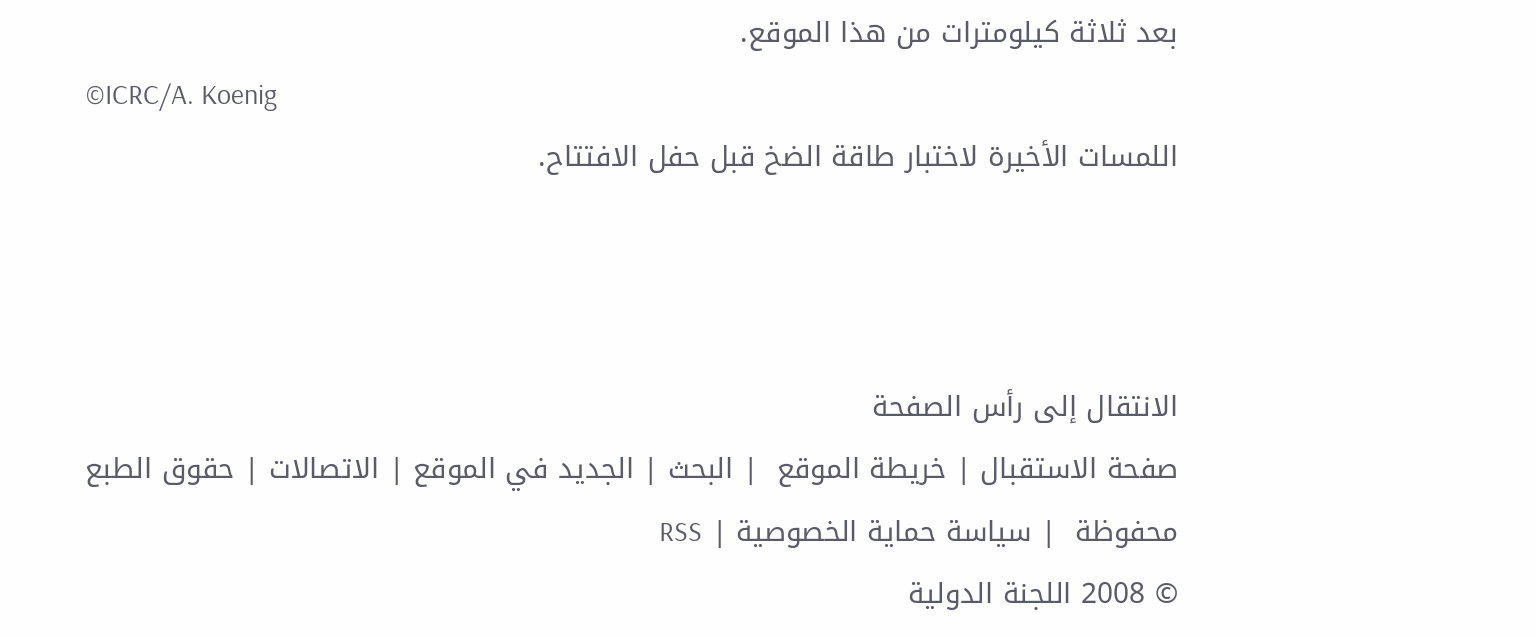بعد ثلاثة كيلومترات من هذا الموقع.
©ICRC/A. Koenig
اللمسات الأخيرة لاختبار طاقة الضخ قبل حفل الافتتاح.



الانتقال إلى رأس الصفحة
صفحة الاستقبال | خريطة الموقع  | البحث | الجديد في الموقع | الاتصالات | حقوق الطبع محفوظة  | سياسة حماية الخصوصية | RSS
© 2008 اللجنة الدولية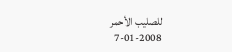للصليب الأحمر
7-01-2008